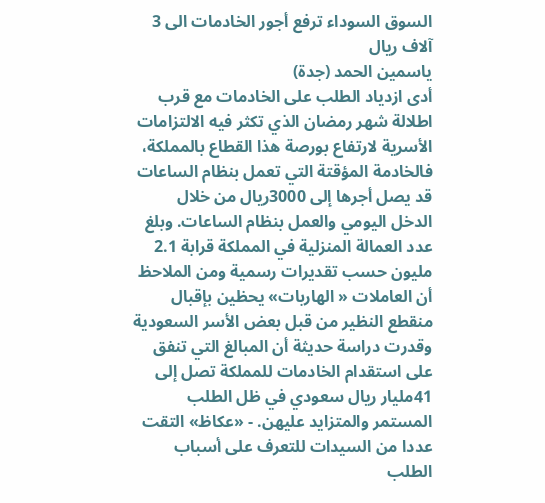السوق السوداء ترفع أجور الخادمات الى 3 آلاف ريال
ياسمين الحمد (جدة)
أدى ازدياد الطلب على الخادمات مع قرب اطلالة شهر رمضان الذي تكثر فيه الالتزامات الأسرية لارتفاع بورصة هذا القطاع بالمملكة، فالخادمة المؤقتة التي تعمل بنظام الساعات قد يصل أجرها إلى 3000ريال من خلال الدخل اليومي والعمل بنظام الساعات. وبلغ عدد العمالة المنزلية في المملكة قرابة 2.1 مليون حسب تقديرات رسمية ومن الملاحظ أن العاملات « الهاربات» يحظين بإقبال منقطع النظير من قبل بعض الأسر السعودية وقدرت دراسة حديثة أن المبالغ التي تنفق على استقدام الخادمات للمملكة تصل إلى 41مليار ريال سعودي في ظل الطلب المستمر والمتزايد عليهن. - «عكاظ» التقت عددا من السيدات للتعرف على أسباب الطلب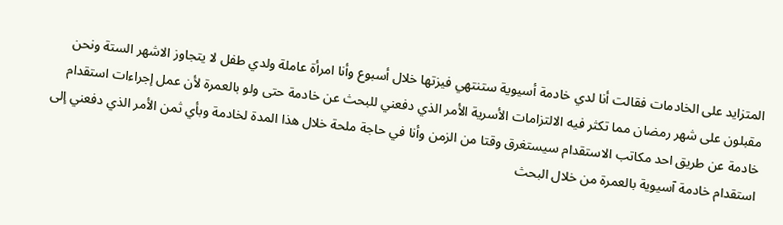المتزايد على الخادمات فقالت أنا لدي خادمة أسيوية ستنتهي فيزتها خلال أسبوع وأنا امرأة عاملة ولدي طفل لا يتجاوز الاشهر الستة ونحن مقبلون على شهر رمضان مما تكثر فيه الالتزامات الأسرية الأمر الذي دفعني للبحث عن خادمة حتى ولو بالعمرة لأن عمل إجراءات استقدام خادمة عن طريق احد مكاتب الاستقدام سيستغرق وقتا من الزمن وأنا في حاجة ملحة خلال هذا المدة لخادمة وبأي ثمن الأمر الذي دفعني إلى استقدام خادمة آسيوية بالعمرة من خلال البحث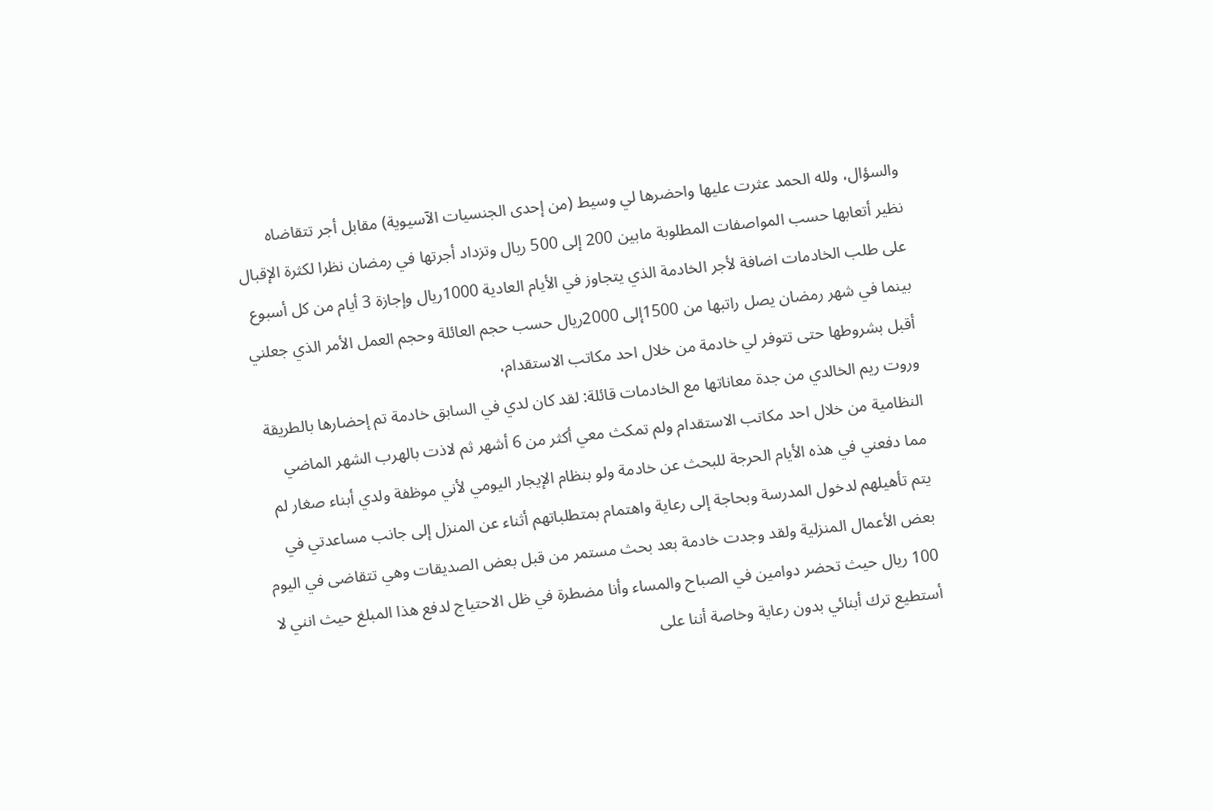والسؤال، ولله الحمد عثرت عليها واحضرها لي وسيط (من إحدى الجنسيات الآسيوية) مقابل أجر تتقاضاه نظير أتعابها حسب المواصفات المطلوبة مابين 200 إلى 500 ريال وتزداد أجرتها في رمضان نظرا لكثرة الإقبال على طلب الخادمات اضافة لأجر الخادمة الذي يتجاوز في الأيام العادية 1000ريال وإجازة 3 أيام من كل أسبوع بينما في شهر رمضان يصل راتبها من 1500إلى 2000ريال حسب حجم العائلة وحجم العمل الأمر الذي جعلني أقبل بشروطها حتى تتوفر لي خادمة من خلال احد مكاتب الاستقدام،
وروت ريم الخالدي من جدة معاناتها مع الخادمات قائلة: لقد كان لدي في السابق خادمة تم إحضارها بالطريقة النظامية من خلال احد مكاتب الاستقدام ولم تمكث معي أكثر من 6 أشهر ثم لاذت بالهرب الشهر الماضي مما دفعني في هذه الأيام الحرجة للبحث عن خادمة ولو بنظام الإيجار اليومي لأني موظفة ولدي أبناء صغار لم يتم تأهيلهم لدخول المدرسة وبحاجة إلى رعاية واهتمام بمتطلباتهم أثناء عن المنزل إلى جانب مساعدتي في بعض الأعمال المنزلية ولقد وجدت خادمة بعد بحث مستمر من قبل بعض الصديقات وهي تتقاضى في اليوم 100 ريال حيث تحضر دوامين في الصباح والمساء وأنا مضطرة في ظل الاحتياج لدفع هذا المبلغ حيث انني لا أستطيع ترك أبنائي بدون رعاية وخاصة أننا على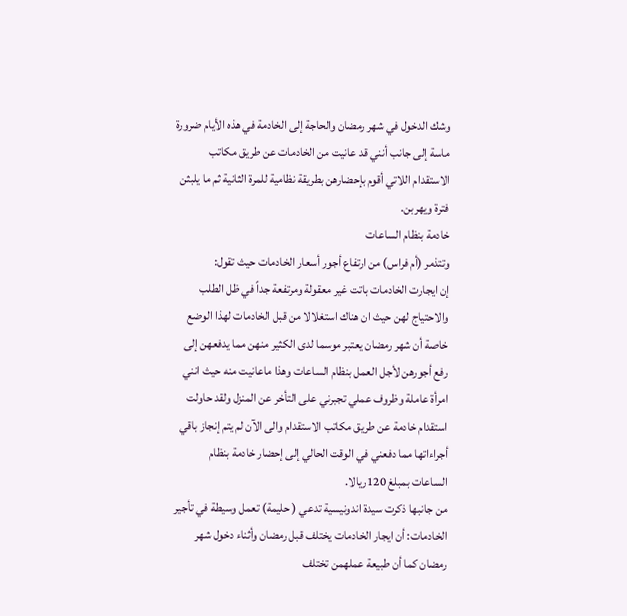وشك الدخول في شهر رمضان والحاجة إلى الخادمة في هذه الأيام ضرورة ماسة إلى جانب أنني قد عانيت من الخادمات عن طريق مكاتب الاستقدام اللاتي أقوم بإحضارهن بطريقة نظامية للمرة الثانية ثم ما يلبثن فترة ويهربن.
خادمة بنظام الساعات
وتتذمر (أم فراس) من ارتفاع أجور أسعار الخادمات حيث تقول:
إن ايجارت الخادمات باتت غير معقولة ومرتفعة جداً في ظل الطلب والاحتياج لهن حيث ان هناك استغلالا من قبل الخادمات لهذا الوضع خاصة أن شهر رمضان يعتبر موسما لدى الكثير منهن مما يدفعهن إلى رفع أجورهن لأجل العمل بنظام الساعات وهذا ماعانيت منه حيث انني امرأة عاملة وظروف عملي تجبرني على التأخر عن المنزل ولقد حاولت استقدام خادمة عن طريق مكاتب الاستقدام والى الآن لم يتم إنجاز باقي أجراءاتها مما دفعني في الوقت الحالي إلى إحضار خادمة بنظام الساعات بمبلغ 120ريالا.
من جانبها ذكرت سيدة اندونيسية تدعي ( حليمة) تعمل وسيطة في تأجير الخادمات: أن ايجار الخادمات يختلف قبل رمضان وأثناء دخول شهر رمضان كما أن طبيعة عملهمن تختلف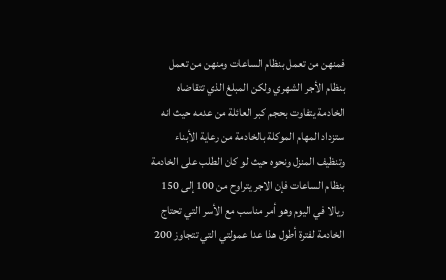فمنهن من تعمل بنظام الساعات ومنهن من تعمل بنظام الأجر الشهري ولكن المبلغ الذي تتقاضاه الخادمة يتفاوت بحجم كبر العائلة من عدمه حيث انه ستزداد المهام الموكلة بالخادمة من رعاية الأبناء وتنظيف المنزل ونحوه حيث لو كان الطلب على الخادمة بنظام الساعات فإن الاجر يتراوح من 100 إلى 150 ريالا في اليوم وهو أمر مناسب مع الأسر التي تحتاج الخادمة لفترة أطول هذا عدا عمولتي التي تتجاوز 200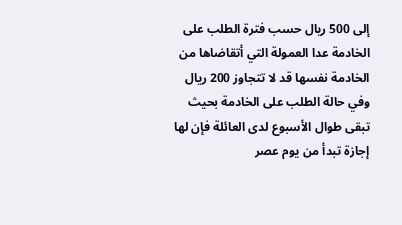إلى 500 ريال حسب فترة الطلب على الخادمة عدا العمولة التي أتقاضاها من الخادمة نفسها قد لا تتجاوز 200 ريال وفي حالة الطلب على الخادمة بحيث تبقى طوال الأسبوع لدى العائلة فإن لها إجازة تبدأ من يوم عصر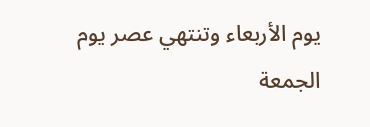يوم الأربعاء وتنتهي عصر يوم الجمعة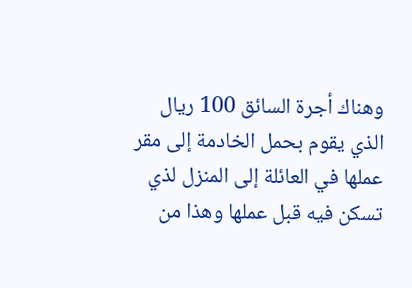وهناك أجرة السائق 100 ريال الذي يقوم بحمل الخادمة إلى مقر عملها في العائلة إلى المنزل لذي تسكن فيه قبل عملها وهذا من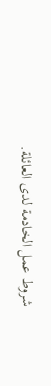شروط عمل الخادمة لدى العائلة.